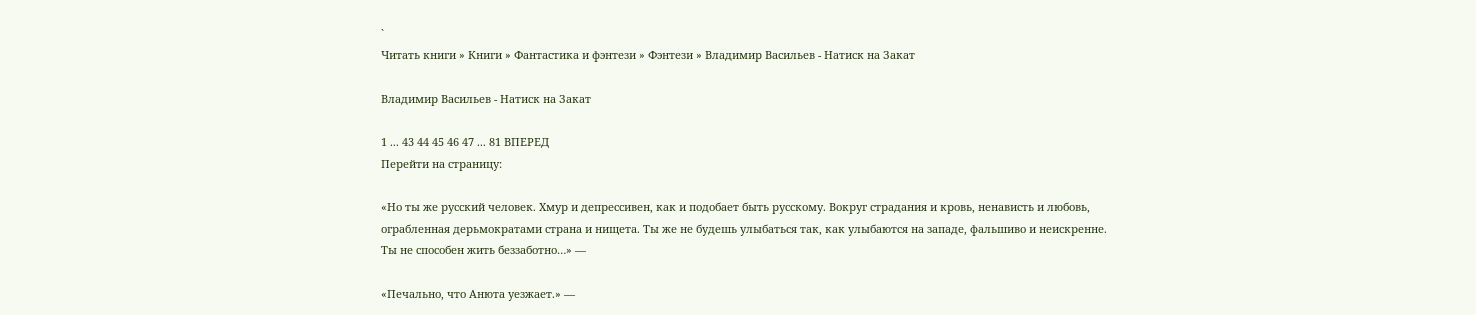`
Читать книги » Книги » Фантастика и фэнтези » Фэнтези » Владимир Васильев - Натиск на Закат

Владимир Васильев - Натиск на Закат

1 ... 43 44 45 46 47 ... 81 ВПЕРЕД
Перейти на страницу:

«Но ты же русский человек. Хмур и депрессивен, как и подобает быть русскому. Вокруг страдания и кровь, ненависть и любовь, ограбленная дерьмократами страна и нищета. Ты же не будешь улыбаться так, как улыбаются на западе, фальшиво и неискренне. Ты не способен жить беззаботно…» —

«Печально, что Анюта уезжает.» —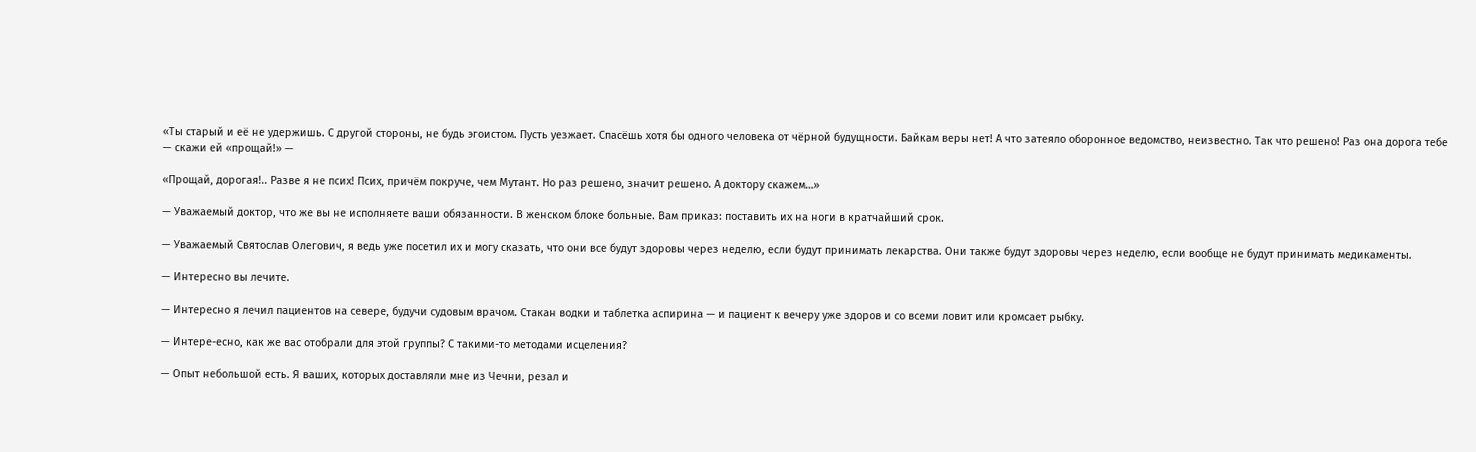«Ты старый и её не удержишь. С другой стороны, не будь эгоистом. Пусть уезжает. Спасёшь хотя бы одного человека от чёрной будущности. Байкам веры нет! А что затеяло оборонное ведомство, неизвестно. Так что решено! Раз она дорога тебе — скажи ей «прощай!» —

«Прощай, дорогая!.. Разве я не псих! Псих, причём покруче, чем Мутант. Но раз решено, значит решено. А доктору скажем…»

— Уважаемый доктор, что же вы не исполняете ваши обязанности. В женском блоке больные. Вам приказ: поставить их на ноги в кратчайший срок.

— Уважаемый Святослав Олегович, я ведь уже посетил их и могу сказать, что они все будут здоровы через неделю, если будут принимать лекарства. Они также будут здоровы через неделю, если вообще не будут принимать медикаменты.

— Интересно вы лечите.

— Интересно я лечил пациентов на севере, будучи судовым врачом. Стакан водки и таблетка аспирина — и пациент к вечеру уже здоров и со всеми ловит или кромсает рыбку.

— Интере-есно, как же вас отобрали для этой группы? С такими-то методами исцеления?

— Опыт небольшой есть. Я ваших, которых доставляли мне из Чечни, резал и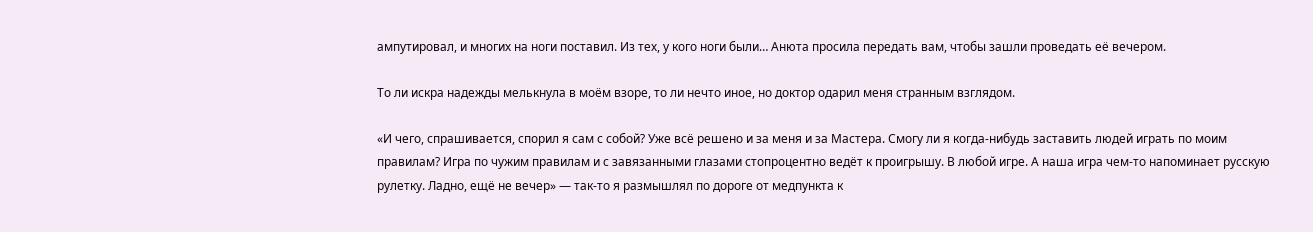ампутировал, и многих на ноги поставил. Из тех, у кого ноги были… Анюта просила передать вам, чтобы зашли проведать её вечером.

То ли искра надежды мелькнула в моём взоре, то ли нечто иное, но доктор одарил меня странным взглядом.

«И чего, спрашивается, спорил я сам с собой? Уже всё решено и за меня и за Мастера. Смогу ли я когда-нибудь заставить людей играть по моим правилам? Игра по чужим правилам и с завязанными глазами стопроцентно ведёт к проигрышу. В любой игре. А наша игра чем-то напоминает русскую рулетку. Ладно, ещё не вечер» — так-то я размышлял по дороге от медпункта к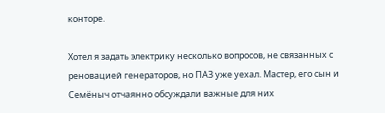конторе.

Хотел я задать электрику несколько вопросов, не связанных с реновацией генераторов, но ПАЗ уже уехал. Мастер, его сын и Семёныч отчаянно обсуждали важные для них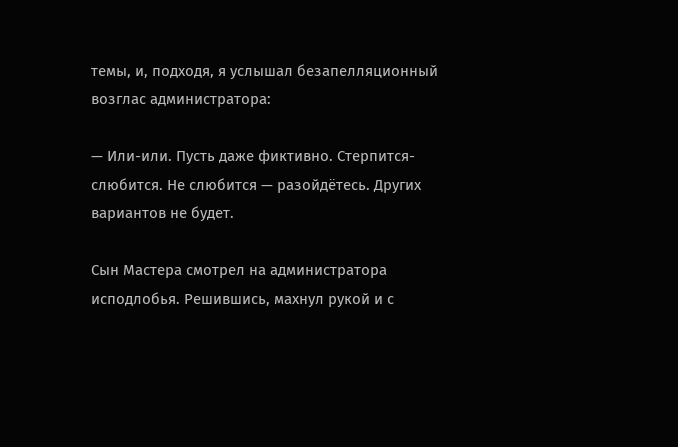темы, и, подходя, я услышал безапелляционный возглас администратора:

— Или-или. Пусть даже фиктивно. Стерпится-слюбится. Не слюбится — разойдётесь. Других вариантов не будет.

Сын Мастера смотрел на администратора исподлобья. Решившись, махнул рукой и с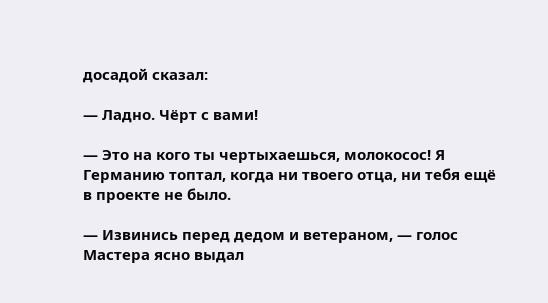досадой сказал:

— Ладно. Чёрт с вами!

— Это на кого ты чертыхаешься, молокосос! Я Германию топтал, когда ни твоего отца, ни тебя ещё в проекте не было.

— Извинись перед дедом и ветераном, — голос Мастера ясно выдал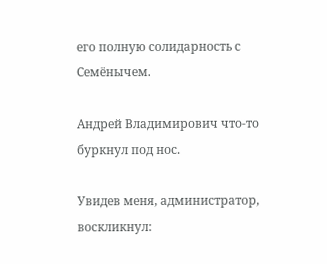его полную солидарность с Семёнычем.

Андрей Владимирович что-то буркнул под нос.

Увидев меня, администратор, воскликнул: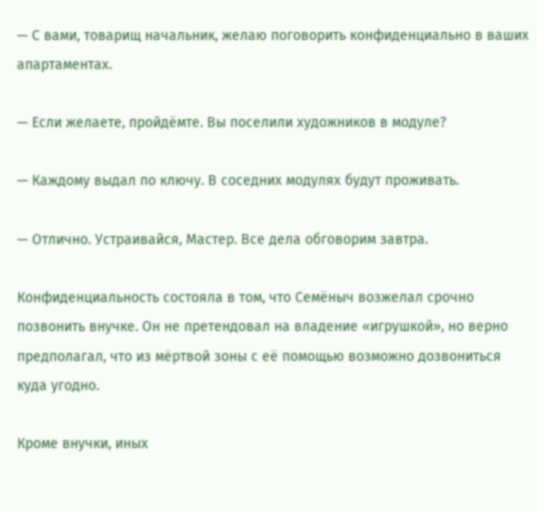— С вами, товарищ начальник, желаю поговорить конфиденциально в ваших апартаментах.

— Если желаете, пройдёмте. Вы поселили художников в модуле?

— Каждому выдал по ключу. В соседних модулях будут проживать.

— Отлично. Устраивайся, Мастер. Все дела обговорим завтра.

Конфиденциальность состояла в том, что Семёныч возжелал срочно позвонить внучке. Он не претендовал на владение «игрушкой», но верно предполагал, что из мёртвой зоны с её помощью возможно дозвониться куда угодно.

Кроме внучки, иных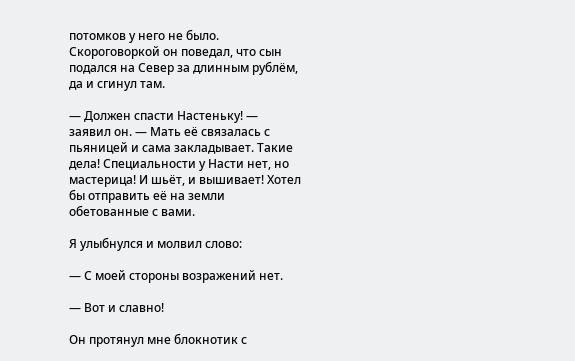потомков у него не было. Скороговоркой он поведал, что сын подался на Север за длинным рублём, да и сгинул там.

— Должен спасти Настеньку! — заявил он. — Мать её связалась с пьяницей и сама закладывает. Такие дела! Специальности у Насти нет, но мастерица! И шьёт, и вышивает! Хотел бы отправить её на земли обетованные с вами.

Я улыбнулся и молвил слово:

— С моей стороны возражений нет.

— Вот и славно!

Он протянул мне блокнотик с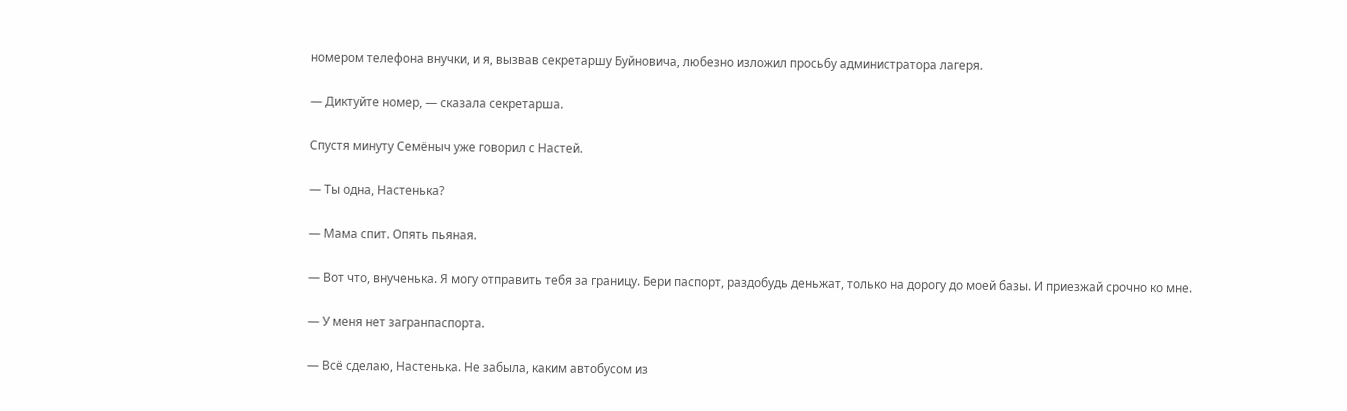номером телефона внучки, и я, вызвав секретаршу Буйновича, любезно изложил просьбу администратора лагеря.

— Диктуйте номер, — сказала секретарша.

Спустя минуту Семёныч уже говорил с Настей.

— Ты одна, Настенька?

— Мама спит. Опять пьяная.

— Вот что, внученька. Я могу отправить тебя за границу. Бери паспорт, раздобудь деньжат, только на дорогу до моей базы. И приезжай срочно ко мне.

— У меня нет загранпаспорта.

— Всё сделаю, Настенька. Не забыла, каким автобусом из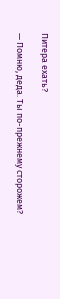Питера ехать?

— Помню, деда. Ты по-прежнему сторожем?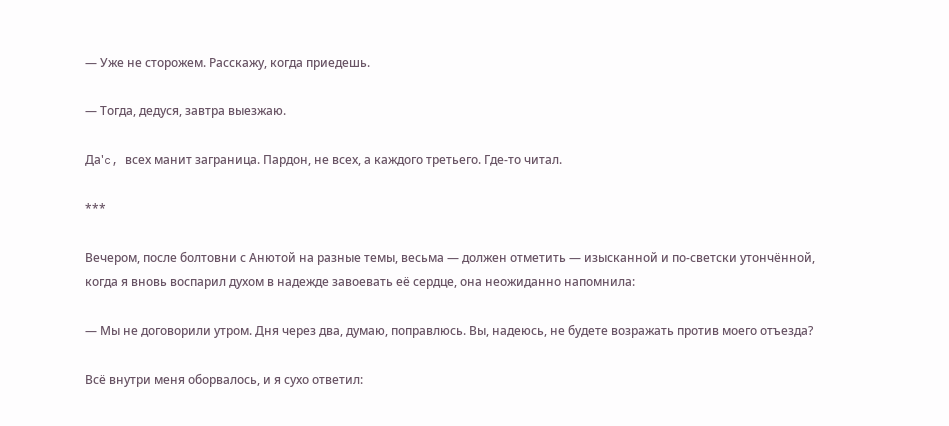— Уже не сторожем. Расскажу, когда приедешь.

— Тогда, дедуся, завтра выезжаю.

Да'c, всех манит заграница. Пардон, не всех, а каждого третьего. Где-то читал.

***

Вечером, после болтовни с Анютой на разные темы, весьма — должен отметить — изысканной и по-светски утончённой, когда я вновь воспарил духом в надежде завоевать её сердце, она неожиданно напомнила:

— Мы не договорили утром. Дня через два, думаю, поправлюсь. Вы, надеюсь, не будете возражать против моего отъезда?

Всё внутри меня оборвалось, и я сухо ответил: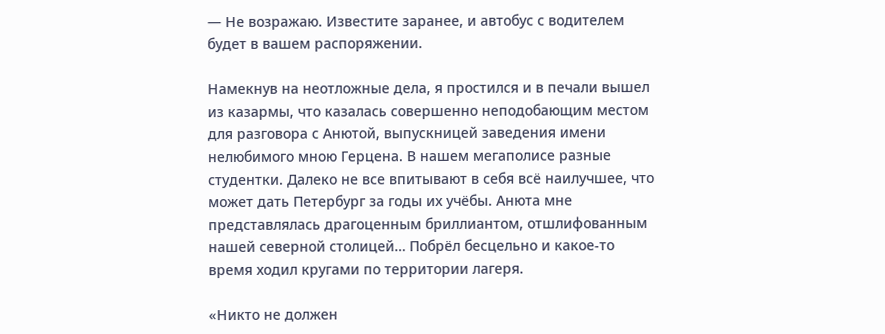— Не возражаю. Известите заранее, и автобус с водителем будет в вашем распоряжении.

Намекнув на неотложные дела, я простился и в печали вышел из казармы, что казалась совершенно неподобающим местом для разговора с Анютой, выпускницей заведения имени нелюбимого мною Герцена. В нашем мегаполисе разные студентки. Далеко не все впитывают в себя всё наилучшее, что может дать Петербург за годы их учёбы. Анюта мне представлялась драгоценным бриллиантом, отшлифованным нашей северной столицей… Побрёл бесцельно и какое-то время ходил кругами по территории лагеря.

«Никто не должен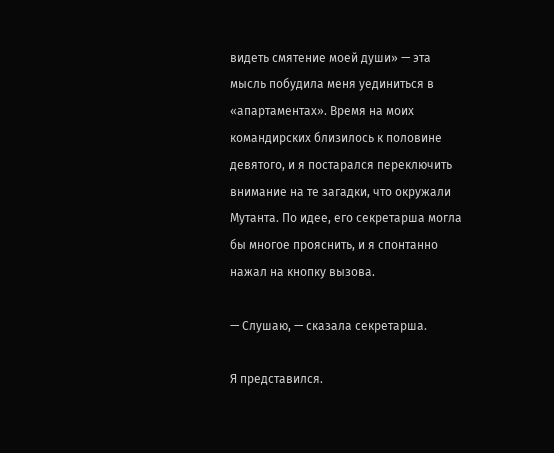видеть смятение моей души» — эта мысль побудила меня уединиться в «апартаментах». Время на моих командирских близилось к половине девятого, и я постарался переключить внимание на те загадки, что окружали Мутанта. По идее, его секретарша могла бы многое прояснить, и я спонтанно нажал на кнопку вызова.

— Слушаю, — сказала секретарша.

Я представился.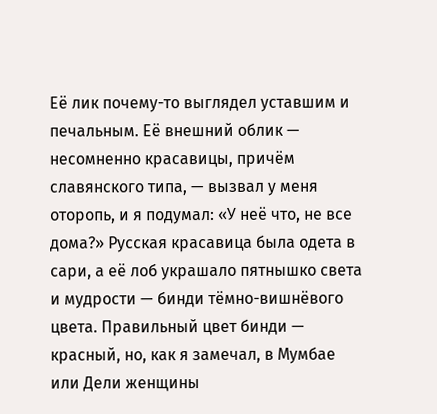Её лик почему-то выглядел уставшим и печальным. Её внешний облик — несомненно красавицы, причём славянского типа, — вызвал у меня оторопь, и я подумал: «У неё что, не все дома?» Русская красавица была одета в сари, а её лоб украшало пятнышко света и мудрости — бинди тёмно-вишнёвого цвета. Правильный цвет бинди — красный, но, как я замечал, в Мумбае или Дели женщины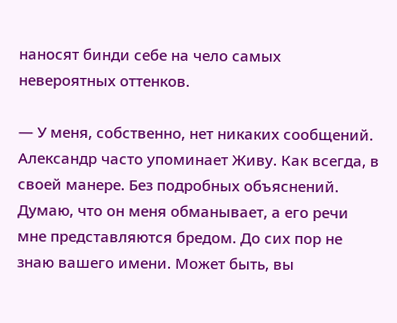наносят бинди себе на чело самых невероятных оттенков.

— У меня, собственно, нет никаких сообщений. Александр часто упоминает Живу. Как всегда, в своей манере. Без подробных объяснений. Думаю, что он меня обманывает, а его речи мне представляются бредом. До сих пор не знаю вашего имени. Может быть, вы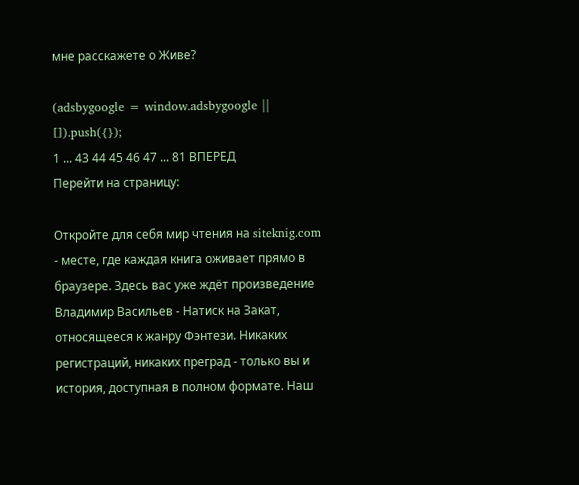мне расскажете о Живе?

(adsbygoogle = window.adsbygoogle || []).push({});
1 ... 43 44 45 46 47 ... 81 ВПЕРЕД
Перейти на страницу:

Откройте для себя мир чтения на siteknig.com - месте, где каждая книга оживает прямо в браузере. Здесь вас уже ждёт произведение Владимир Васильев - Натиск на Закат, относящееся к жанру Фэнтези. Никаких регистраций, никаких преград - только вы и история, доступная в полном формате. Наш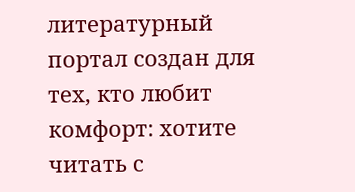литературный портал создан для тех, кто любит комфорт: хотите читать с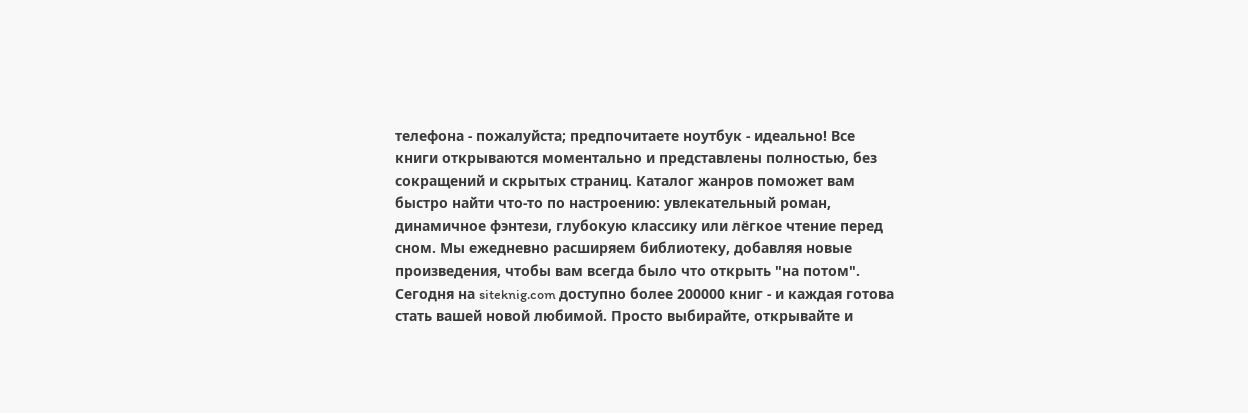телефона - пожалуйста; предпочитаете ноутбук - идеально! Все книги открываются моментально и представлены полностью, без сокращений и скрытых страниц. Каталог жанров поможет вам быстро найти что-то по настроению: увлекательный роман, динамичное фэнтези, глубокую классику или лёгкое чтение перед сном. Мы ежедневно расширяем библиотеку, добавляя новые произведения, чтобы вам всегда было что открыть "на потом". Сегодня на siteknig.com доступно более 200000 книг - и каждая готова стать вашей новой любимой. Просто выбирайте, открывайте и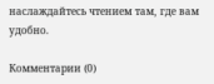наслаждайтесь чтением там, где вам удобно.

Комментарии (0)